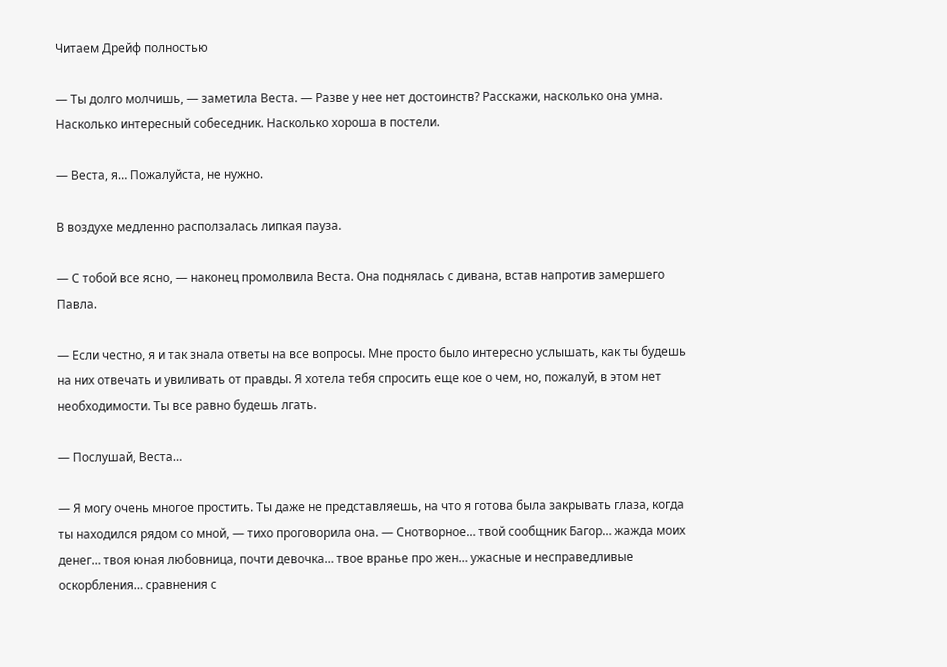Читаем Дрейф полностью

— Ты долго молчишь, — заметила Веста. — Разве у нее нет достоинств? Расскажи, насколько она умна. Насколько интересный собеседник. Насколько хороша в постели.

— Веста, я… Пожалуйста, не нужно.

В воздухе медленно расползалась липкая пауза.

— С тобой все ясно, — наконец промолвила Веста. Она поднялась с дивана, встав напротив замершего Павла.

— Если честно, я и так знала ответы на все вопросы. Мне просто было интересно услышать, как ты будешь на них отвечать и увиливать от правды. Я хотела тебя спросить еще кое о чем, но, пожалуй, в этом нет необходимости. Ты все равно будешь лгать.

— Послушай, Веста…

— Я могу очень многое простить. Ты даже не представляешь, на что я готова была закрывать глаза, когда ты находился рядом со мной, — тихо проговорила она. — Снотворное… твой сообщник Багор… жажда моих денег… твоя юная любовница, почти девочка… твое вранье про жен… ужасные и несправедливые оскорбления… сравнения с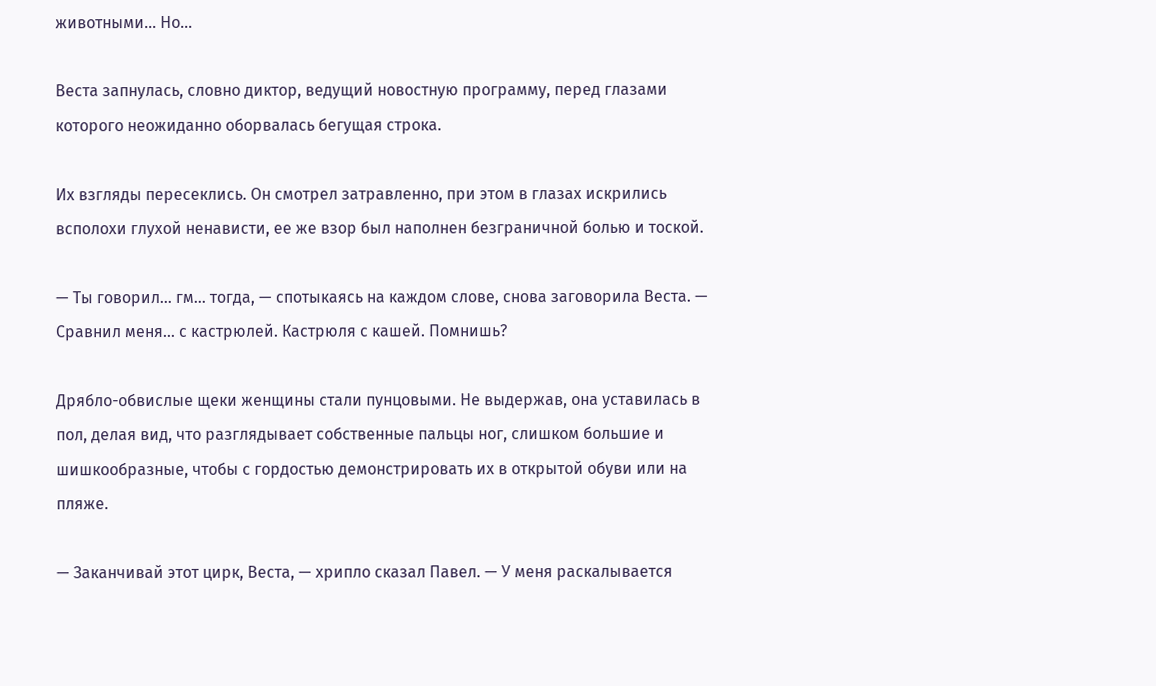животными… Но…

Веста запнулась, словно диктор, ведущий новостную программу, перед глазами которого неожиданно оборвалась бегущая строка.

Их взгляды пересеклись. Он смотрел затравленно, при этом в глазах искрились всполохи глухой ненависти, ее же взор был наполнен безграничной болью и тоской.

— Ты говорил… гм… тогда, — спотыкаясь на каждом слове, снова заговорила Веста. — Сравнил меня… с кастрюлей. Кастрюля с кашей. Помнишь?

Дрябло-обвислые щеки женщины стали пунцовыми. Не выдержав, она уставилась в пол, делая вид, что разглядывает собственные пальцы ног, слишком большие и шишкообразные, чтобы с гордостью демонстрировать их в открытой обуви или на пляже.

— Заканчивай этот цирк, Веста, — хрипло сказал Павел. — У меня раскалывается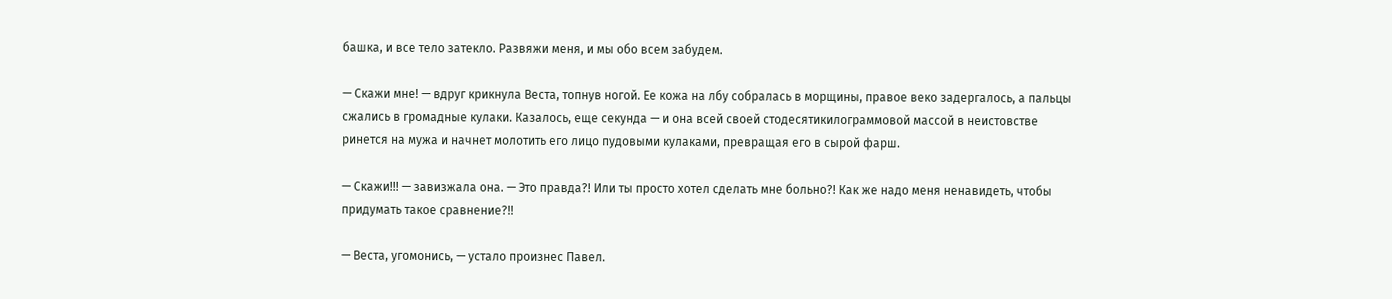башка, и все тело затекло. Развяжи меня, и мы обо всем забудем.

— Скажи мне! — вдруг крикнула Веста, топнув ногой. Ее кожа на лбу собралась в морщины, правое веко задергалось, а пальцы сжались в громадные кулаки. Казалось, еще секунда — и она всей своей стодесятикилограммовой массой в неистовстве ринется на мужа и начнет молотить его лицо пудовыми кулаками, превращая его в сырой фарш.

— Скажи!!! — завизжала она. — Это правда?! Или ты просто хотел сделать мне больно?! Как же надо меня ненавидеть, чтобы придумать такое сравнение?!!

— Веста, угомонись, — устало произнес Павел.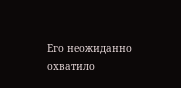Его неожиданно охватило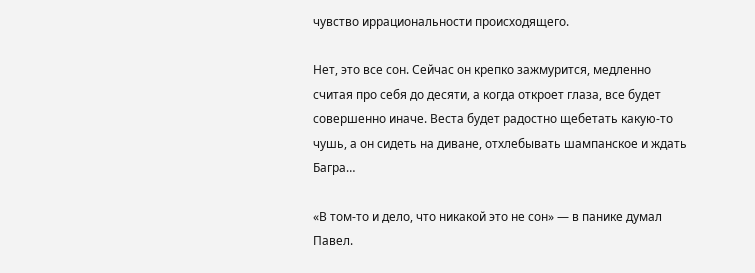чувство иррациональности происходящего.

Нет, это все сон. Сейчас он крепко зажмурится, медленно считая про себя до десяти, а когда откроет глаза, все будет совершенно иначе. Веста будет радостно щебетать какую-то чушь, а он сидеть на диване, отхлебывать шампанское и ждать Багра…

«В том-то и дело, что никакой это не сон» — в панике думал Павел.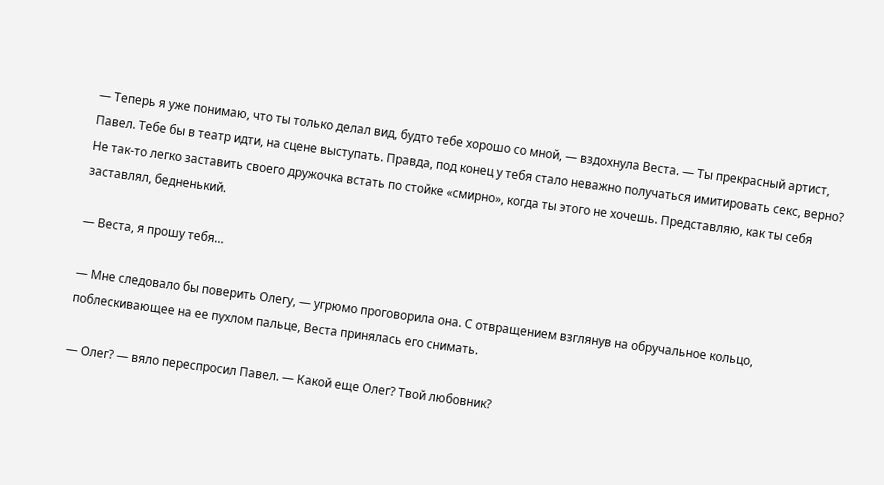— Теперь я уже понимаю, что ты только делал вид, будто тебе хорошо со мной, — вздохнула Веста. — Ты прекрасный артист, Павел. Тебе бы в театр идти, на сцене выступать. Правда, под конец у тебя стало неважно получаться имитировать секс, верно? Не так-то легко заставить своего дружочка встать по стойке «смирно», когда ты этого не хочешь. Представляю, как ты себя заставлял, бедненький.

— Веста, я прошу тебя…

— Мне следовало бы поверить Олегу, — угрюмо проговорила она. С отвращением взглянув на обручальное кольцо, поблескивающее на ее пухлом пальце, Веста принялась его снимать.

— Олег? — вяло переспросил Павел. — Какой еще Олег? Твой любовник?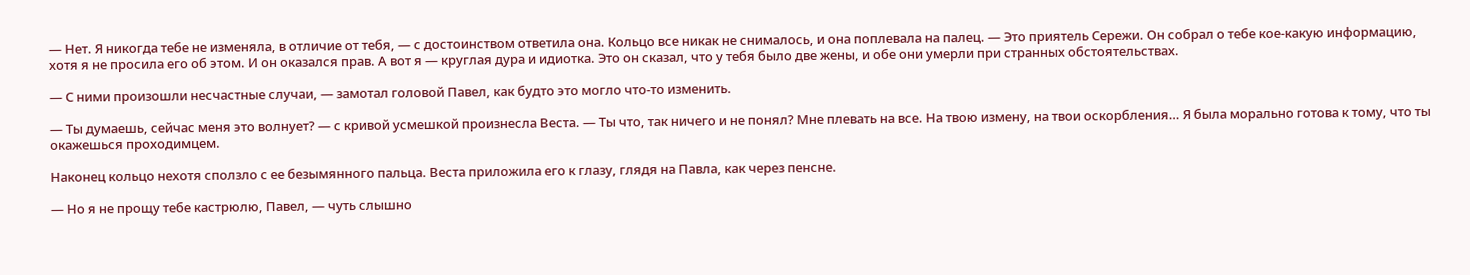— Нет. Я никогда тебе не изменяла, в отличие от тебя, — с достоинством ответила она. Кольцо все никак не снималось, и она поплевала на палец. — Это приятель Сережи. Он собрал о тебе кое-какую информацию, хотя я не просила его об этом. И он оказался прав. А вот я — круглая дура и идиотка. Это он сказал, что у тебя было две жены, и обе они умерли при странных обстоятельствах.

— С ними произошли несчастные случаи, — замотал головой Павел, как будто это могло что-то изменить.

— Ты думаешь, сейчас меня это волнует? — с кривой усмешкой произнесла Веста. — Ты что, так ничего и не понял? Мне плевать на все. На твою измену, на твои оскорбления… Я была морально готова к тому, что ты окажешься проходимцем.

Наконец кольцо нехотя сползло с ее безымянного пальца. Веста приложила его к глазу, глядя на Павла, как через пенсне.

— Но я не прощу тебе кастрюлю, Павел, — чуть слышно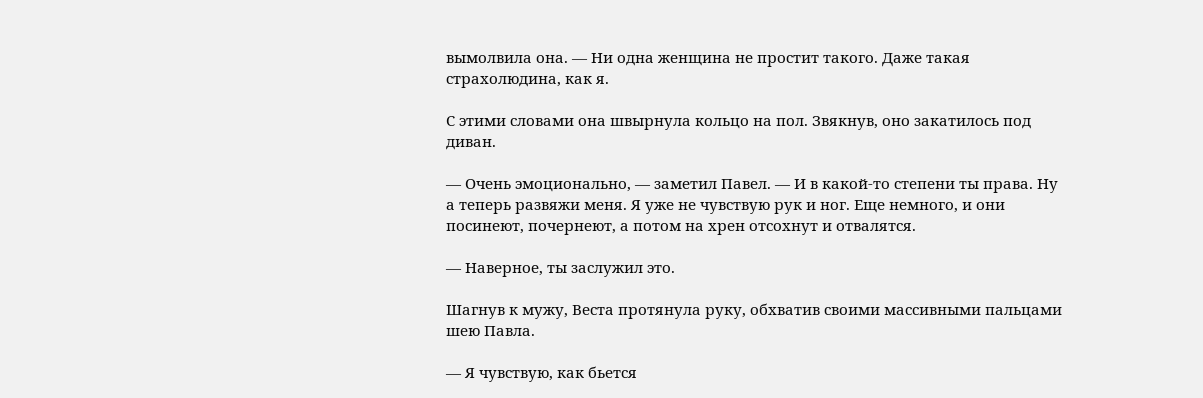вымолвила она. — Ни одна женщина не простит такого. Даже такая страхолюдина, как я.

С этими словами она швырнула кольцо на пол. Звякнув, оно закатилось под диван.

— Очень эмоционально, — заметил Павел. — И в какой-то степени ты права. Ну а теперь развяжи меня. Я уже не чувствую рук и ног. Еще немного, и они посинеют, почернеют, а потом на хрен отсохнут и отвалятся.

— Наверное, ты заслужил это.

Шагнув к мужу, Веста протянула руку, обхватив своими массивными пальцами шею Павла.

— Я чувствую, как бьется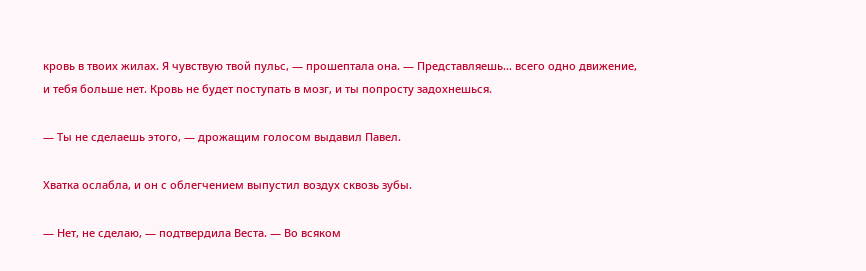кровь в твоих жилах. Я чувствую твой пульс, — прошептала она. — Представляешь… всего одно движение, и тебя больше нет. Кровь не будет поступать в мозг, и ты попросту задохнешься.

— Ты не сделаешь этого, — дрожащим голосом выдавил Павел.

Хватка ослабла, и он с облегчением выпустил воздух сквозь зубы.

— Нет, не сделаю, — подтвердила Веста. — Во всяком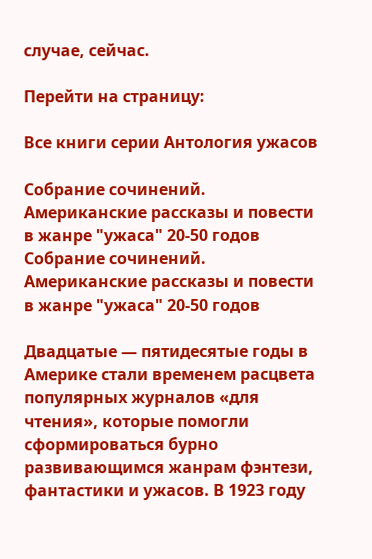случае, сейчас.

Перейти на страницу:

Все книги серии Антология ужасов

Собрание сочинений. Американские рассказы и повести в жанре "ужаса" 20-50 годов
Собрание сочинений. Американские рассказы и повести в жанре "ужаса" 20-50 годов

Двадцатые — пятидесятые годы в Америке стали временем расцвета популярных журналов «для чтения», которые помогли сформироваться бурно развивающимся жанрам фэнтези, фантастики и ужасов. В 1923 году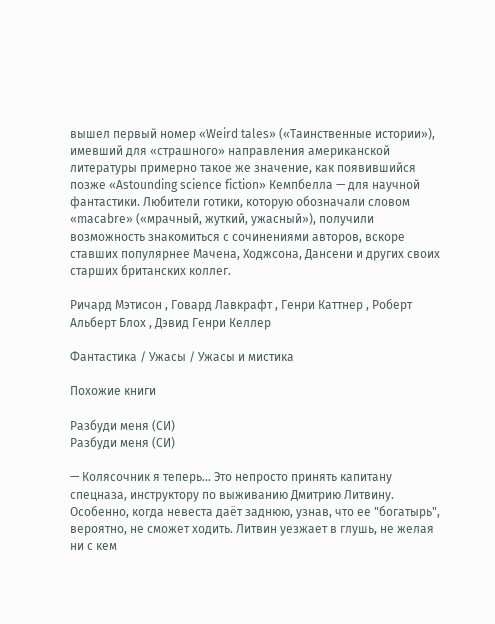вышел первый номер «Weird tales» («Таинственные истории»), имевший для «страшного» направления американской литературы примерно такое же значение, как появившийся позже «Astounding science fiction» Кемпбелла — для научной фантастики. Любители готики, которую обозначали словом «macabre» («мрачный, жуткий, ужасный»), получили возможность знакомиться с сочинениями авторов, вскоре ставших популярнее Мачена, Ходжсона, Дансени и других своих старших британских коллег.

Ричард Мэтисон , Говард Лавкрафт , Генри Каттнер , Роберт Альберт Блох , Дэвид Генри Келлер

Фантастика / Ужасы / Ужасы и мистика

Похожие книги

Разбуди меня (СИ)
Разбуди меня (СИ)

— Колясочник я теперь… Это непросто принять капитану спецназа, инструктору по выживанию Дмитрию Литвину. Особенно, когда невеста даёт заднюю, узнав, что ее "богатырь", вероятно, не сможет ходить. Литвин уезжает в глушь, не желая ни с кем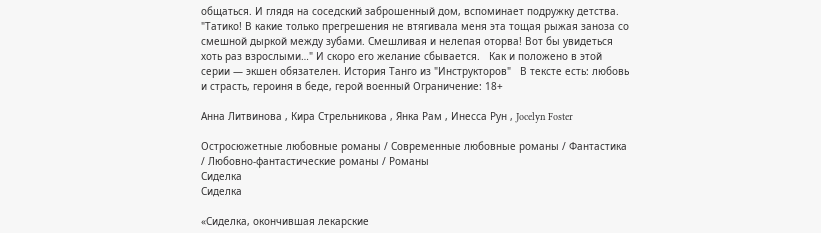общаться. И глядя на соседский заброшенный дом, вспоминает подружку детства. "Татико! В какие только прегрешения не втягивала меня эта тощая рыжая заноза со смешной дыркой между зубами. Смешливая и нелепая оторва! Вот бы увидеться хоть раз взрослыми…" И скоро его желание сбывается.   Как и положено в этой серии — экшен обязателен. История Танго из "Инструкторов"   В тексте есть: любовь и страсть, героиня в беде, герой военный Ограничение: 18+

Анна Литвинова , Кира Стрельникова , Янка Рам , Инесса Рун , Jocelyn Foster

Остросюжетные любовные романы / Современные любовные романы / Фантастика / Любовно-фантастические романы / Романы
Сиделка
Сиделка

«Сиделка, окончившая лекарские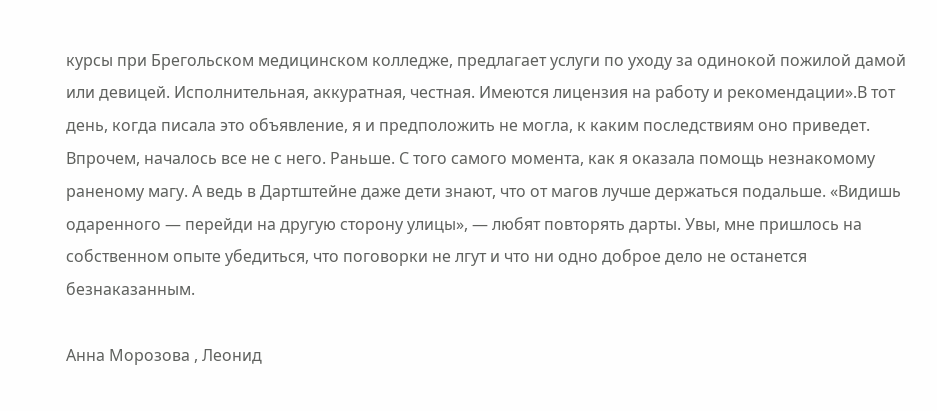курсы при Брегольском медицинском колледже, предлагает услуги по уходу за одинокой пожилой дамой или девицей. Исполнительная, аккуратная, честная. Имеются лицензия на работу и рекомендации».В тот день, когда писала это объявление, я и предположить не могла, к каким последствиям оно приведет. Впрочем, началось все не с него. Раньше. С того самого момента, как я оказала помощь незнакомому раненому магу. А ведь в Дартштейне даже дети знают, что от магов лучше держаться подальше. «Видишь одаренного — перейди на другую сторону улицы», — любят повторять дарты. Увы, мне пришлось на собственном опыте убедиться, что поговорки не лгут и что ни одно доброе дело не останется безнаказанным.

Анна Морозова , Леонид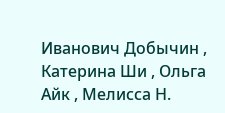Иванович Добычин , Катерина Ши , Ольга Айк , Мелисса Н.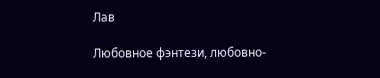Лав

Любовное фэнтези, любовно-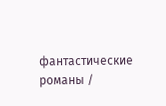фантастические романы /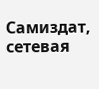Самиздат, сетевая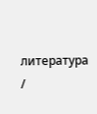литература /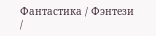Фантастика / Фэнтези /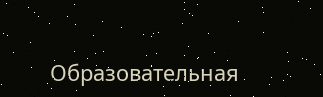Образовательная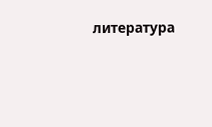литература